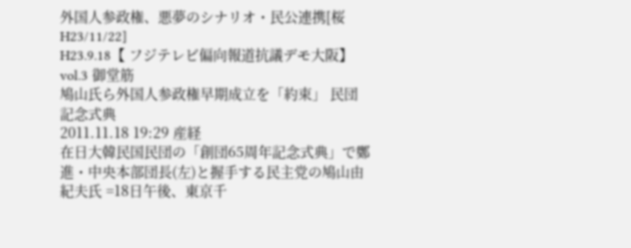外国人参政権、悪夢のシナリオ・民公連携[桜H23/11/22]
H23.9.18【 フジテレビ偏向報道抗議デモ大阪】vol.3 御堂筋
鳩山氏ら外国人参政権早期成立を「約束」 民団記念式典
2011.11.18 19:29 産経
在日大韓民国民団の「創団65周年記念式典」で鄭進・中央本部団長(左)と握手する民主党の鳩山由紀夫氏 =18日午後、東京千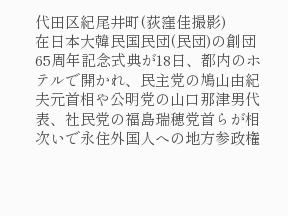代田区紀尾井町(荻窪佳撮影)
在日本大韓民国民団(民団)の創団65周年記念式典が18日、都内のホテルで開かれ、民主党の鳩山由紀夫元首相や公明党の山口那津男代表、社民党の福島瑞穂党首らが相次いで永住外国人への地方参政権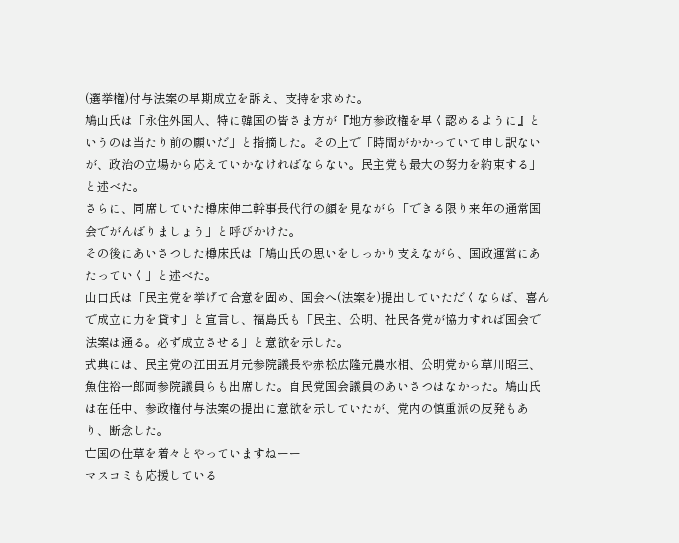(選挙権)付与法案の早期成立を訴え、支持を求めた。
鳩山氏は「永住外国人、特に韓国の皆さま方が『地方参政権を早く認めるように』というのは当たり前の願いだ」と指摘した。その上で「時間がかかっていて申し訳ないが、政治の立場から応えていかなければならない。民主党も最大の努力を約束する」と述べた。
さらに、同席していた樽床伸二幹事長代行の顔を見ながら「できる限り来年の通常国会でがんばりましょう」と呼びかけた。
その後にあいさつした樽床氏は「鳩山氏の思いをしっかり支えながら、国政運営にあたっていく」と述べた。
山口氏は「民主党を挙げて合意を固め、国会へ(法案を)提出していただくならば、喜んで成立に力を貸す」と宣言し、福島氏も「民主、公明、社民各党が協力すれば国会で法案は通る。必ず成立させる」と意欲を示した。
式典には、民主党の江田五月元参院議長や赤松広隆元農水相、公明党から草川昭三、魚住裕一郎両参院議員らも出席した。自民党国会議員のあいさつはなかった。鳩山氏は在任中、参政権付与法案の提出に意欲を示していたが、党内の慎重派の反発もあり、断念した。
亡国の仕草を着々とやっていますねーー
マスコミも応援している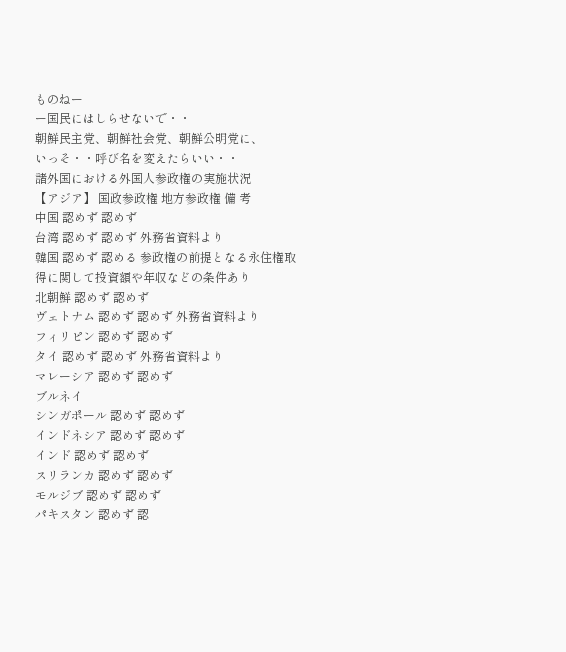ものねー
ー国民にはしらせないで・・
朝鮮民主党、朝鮮社会党、朝鮮公明党に、
いっそ・・呼び名を変えたらいい・・
諸外国における外国人参政権の実施状況
【アジア】 国政参政権 地方参政権 備 考
中国 認めず 認めず
台湾 認めず 認めず 外務省資料より
韓国 認めず 認める 参政権の前提となる永住権取得に関して投資額や年収などの条件あり
北朝鮮 認めず 認めず
ヴェトナム 認めず 認めず 外務省資料より
フィリピン 認めず 認めず
タイ 認めず 認めず 外務省資料より
マレーシア 認めず 認めず
ブルネイ
シンガポール 認めず 認めず
インドネシア 認めず 認めず
インド 認めず 認めず
スリランカ 認めず 認めず
モルジブ 認めず 認めず
パキスタン 認めず 認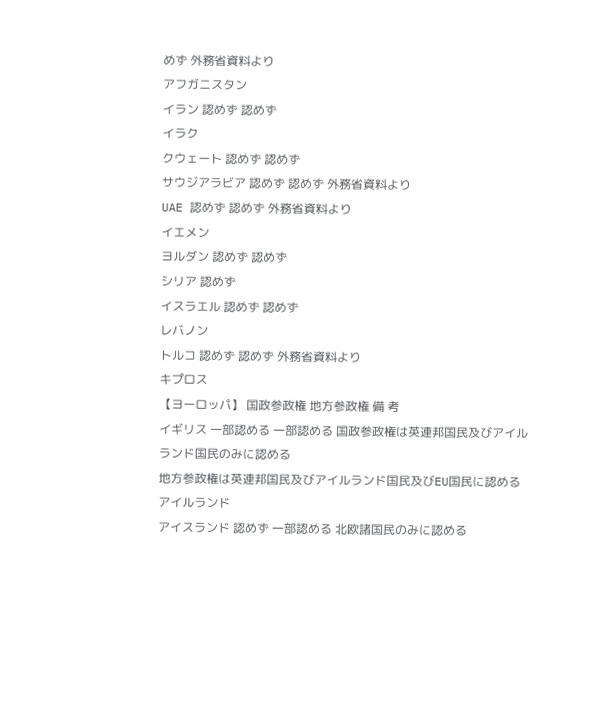めず 外務省資料より
アフガニスタン
イラン 認めず 認めず
イラク
クウェート 認めず 認めず
サウジアラビア 認めず 認めず 外務省資料より
UAE 認めず 認めず 外務省資料より
イエメン
ヨルダン 認めず 認めず
シリア 認めず
イスラエル 認めず 認めず
レバノン
トルコ 認めず 認めず 外務省資料より
キプロス
【ヨーロッパ】 国政参政権 地方参政権 備 考
イギリス 一部認める 一部認める 国政参政権は英連邦国民及びアイルランド国民のみに認める
地方参政権は英連邦国民及びアイルランド国民及びEU国民に認める
アイルランド
アイスランド 認めず 一部認める 北欧諸国民のみに認める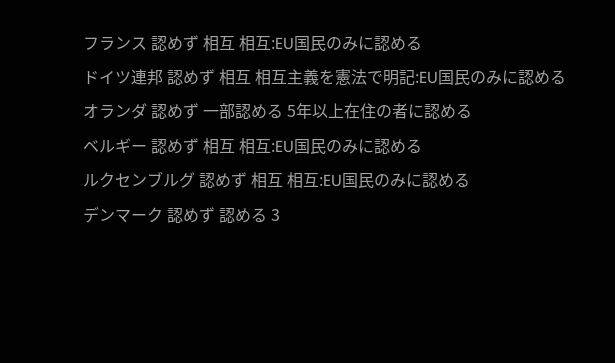フランス 認めず 相互 相互:EU国民のみに認める
ドイツ連邦 認めず 相互 相互主義を憲法で明記:EU国民のみに認める
オランダ 認めず 一部認める 5年以上在住の者に認める
ベルギー 認めず 相互 相互:EU国民のみに認める
ルクセンブルグ 認めず 相互 相互:EU国民のみに認める
デンマーク 認めず 認める 3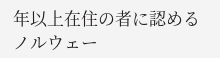年以上在住の者に認める
ノルウェー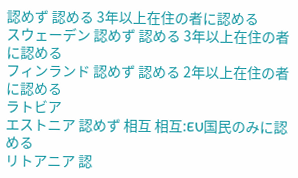認めず 認める 3年以上在住の者に認める
スウェーデン 認めず 認める 3年以上在住の者に認める
フィンランド 認めず 認める 2年以上在住の者に認める
ラトビア
エストニア 認めず 相互 相互:EU国民のみに認める
リトアニア 認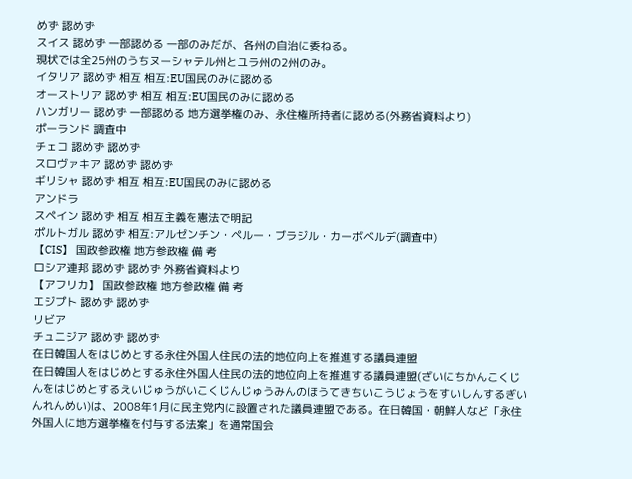めず 認めず
スイス 認めず 一部認める 一部のみだが、各州の自治に委ねる。
現状では全25州のうちヌーシャテル州とユラ州の2州のみ。
イタリア 認めず 相互 相互:EU国民のみに認める
オーストリア 認めず 相互 相互:EU国民のみに認める
ハンガリー 認めず 一部認める 地方選挙権のみ、永住権所持者に認める(外務省資料より)
ポーランド 調査中
チェコ 認めず 認めず
スロヴァキア 認めず 認めず
ギリシャ 認めず 相互 相互:EU国民のみに認める
アンドラ
スペイン 認めず 相互 相互主義を憲法で明記
ポルトガル 認めず 相互:アルゼンチン・ペルー・ブラジル・カーボベルデ(調査中)
【CIS】 国政参政権 地方参政権 備 考
ロシア連邦 認めず 認めず 外務省資料より
【アフリカ】 国政参政権 地方参政権 備 考
エジプト 認めず 認めず
リビア
チュニジア 認めず 認めず
在日韓国人をはじめとする永住外国人住民の法的地位向上を推進する議員連盟
在日韓国人をはじめとする永住外国人住民の法的地位向上を推進する議員連盟(ざいにちかんこくじんをはじめとするえいじゅうがいこくじんじゅうみんのほうてきちいこうじょうをすいしんするぎいんれんめい)は、2008年1月に民主党内に設置された議員連盟である。在日韓国・朝鮮人など「永住外国人に地方選挙権を付与する法案」を通常国会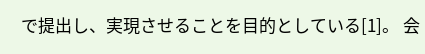で提出し、実現させることを目的としている[1]。 会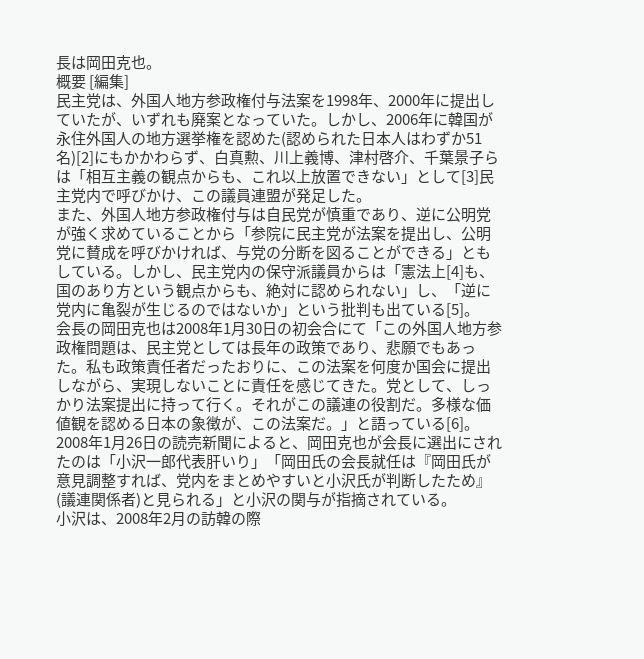長は岡田克也。
概要 [編集]
民主党は、外国人地方参政権付与法案を1998年、2000年に提出していたが、いずれも廃案となっていた。しかし、2006年に韓国が永住外国人の地方選挙権を認めた(認められた日本人はわずか51名)[2]にもかかわらず、白真勲、川上義博、津村啓介、千葉景子らは「相互主義の観点からも、これ以上放置できない」として[3]民主党内で呼びかけ、この議員連盟が発足した。
また、外国人地方参政権付与は自民党が慎重であり、逆に公明党が強く求めていることから「参院に民主党が法案を提出し、公明党に賛成を呼びかければ、与党の分断を図ることができる」ともしている。しかし、民主党内の保守派議員からは「憲法上[4]も、国のあり方という観点からも、絶対に認められない」し、「逆に党内に亀裂が生じるのではないか」という批判も出ている[5]。
会長の岡田克也は2008年1月30日の初会合にて「この外国人地方参政権問題は、民主党としては長年の政策であり、悲願でもあった。私も政策責任者だったおりに、この法案を何度か国会に提出しながら、実現しないことに責任を感じてきた。党として、しっかり法案提出に持って行く。それがこの議連の役割だ。多様な価値観を認める日本の象徴が、この法案だ。」と語っている[6]。
2008年1月26日の読売新聞によると、岡田克也が会長に選出にされたのは「小沢一郎代表肝いり」「岡田氏の会長就任は『岡田氏が意見調整すれば、党内をまとめやすいと小沢氏が判断したため』(議連関係者)と見られる」と小沢の関与が指摘されている。
小沢は、2008年2月の訪韓の際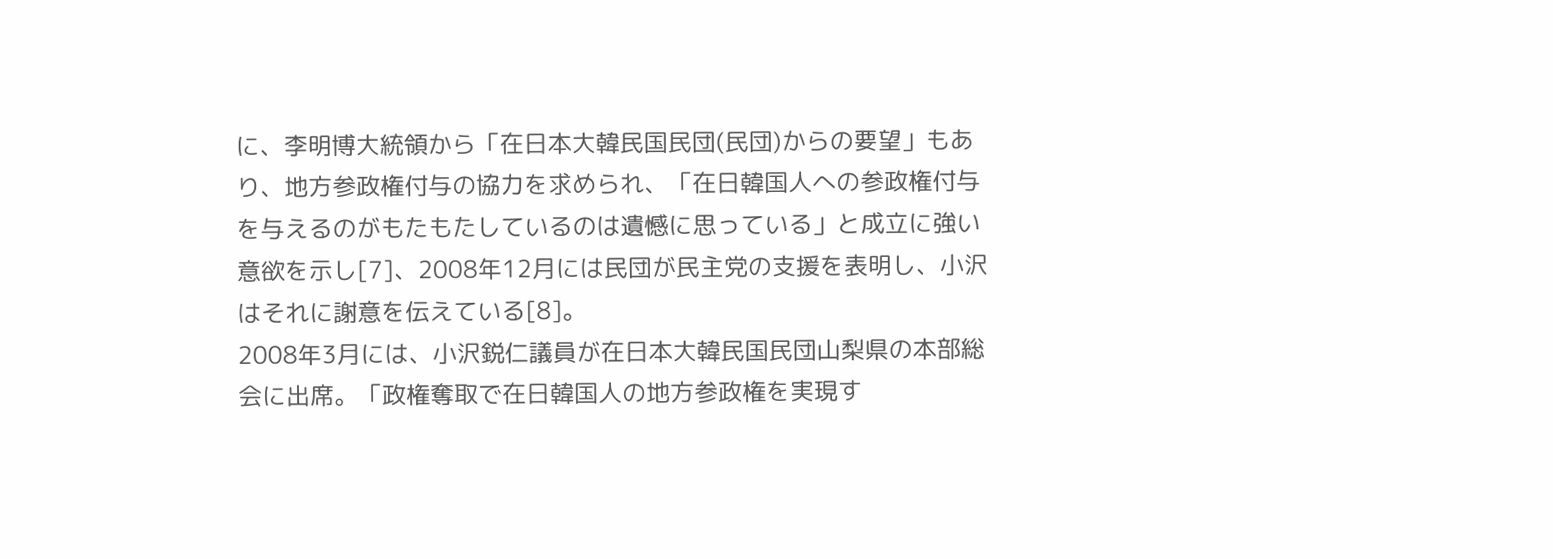に、李明博大統領から「在日本大韓民国民団(民団)からの要望」もあり、地方参政権付与の協力を求められ、「在日韓国人への参政権付与を与えるのがもたもたしているのは遺憾に思っている」と成立に強い意欲を示し[7]、2008年12月には民団が民主党の支援を表明し、小沢はそれに謝意を伝えている[8]。
2008年3月には、小沢鋭仁議員が在日本大韓民国民団山梨県の本部総会に出席。「政権奪取で在日韓国人の地方参政権を実現す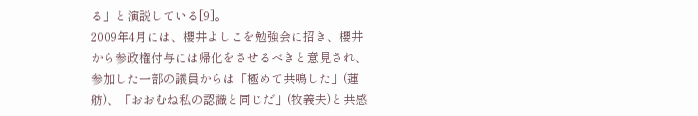る」と演説している[9]。
2009年4月には、櫻井よしこを勉強会に招き、櫻井から参政権付与には帰化をさせるべきと意見され、参加した一部の議員からは「極めて共鳴した」(蓮舫)、「おおむね私の認識と同じだ」(牧義夫)と共感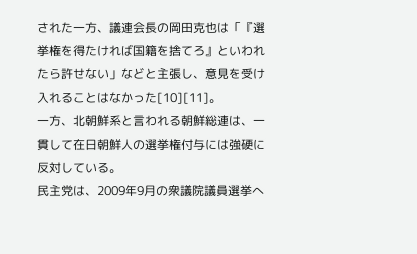された一方、議連会長の岡田克也は「『選挙権を得たければ国籍を捨てろ』といわれたら許せない」などと主張し、意見を受け入れることはなかった[10][11]。
一方、北朝鮮系と言われる朝鮮総連は、一貫して在日朝鮮人の選挙権付与には強硬に反対している。
民主党は、2009年9月の衆議院議員選挙へ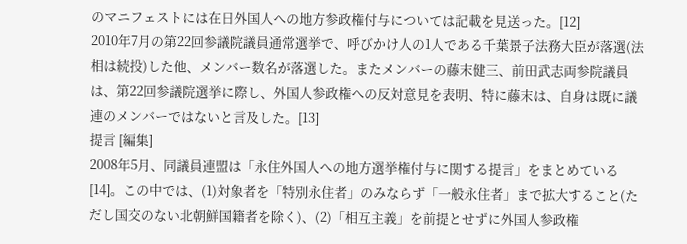のマニフェストには在日外国人への地方参政権付与については記載を見送った。[12]
2010年7月の第22回参議院議員通常選挙で、呼びかけ人の1人である千葉景子法務大臣が落選(法相は続投)した他、メンバー数名が落選した。またメンバーの藤末健三、前田武志両参院議員は、第22回参議院選挙に際し、外国人参政権への反対意見を表明、特に藤末は、自身は既に議連のメンバーではないと言及した。[13]
提言 [編集]
2008年5月、同議員連盟は「永住外国人への地方選挙権付与に関する提言」をまとめている[14]。この中では、(1)対象者を「特別永住者」のみならず「一般永住者」まで拡大すること(ただし国交のない北朝鮮国籍者を除く)、(2)「相互主義」を前提とせずに外国人参政権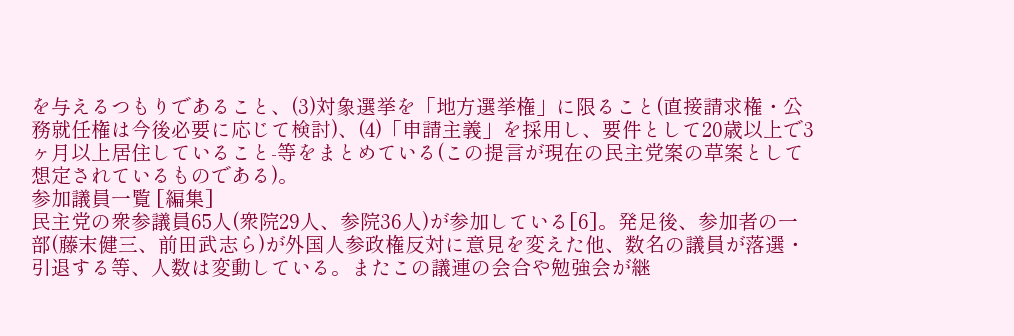を与えるつもりであること、(3)対象選挙を「地方選挙権」に限ること(直接請求権・公務就任権は今後必要に応じて検討)、(4)「申請主義」を採用し、要件として20歳以上で3ヶ月以上居住していること-等をまとめている(この提言が現在の民主党案の草案として想定されているものである)。
参加議員一覧 [編集]
民主党の衆参議員65人(衆院29人、参院36人)が参加している[6]。発足後、参加者の一部(藤末健三、前田武志ら)が外国人参政権反対に意見を変えた他、数名の議員が落選・引退する等、人数は変動している。またこの議連の会合や勉強会が継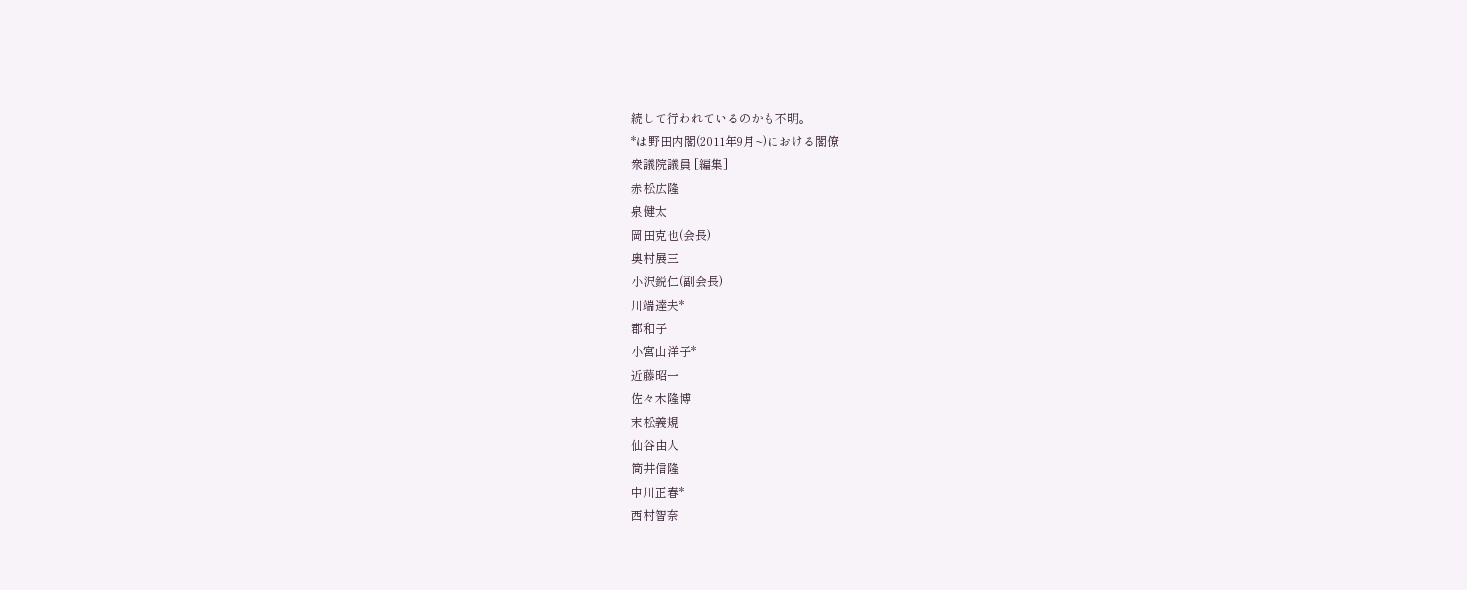続して行われているのかも不明。
*は野田内閣(2011年9月~)における閣僚
衆議院議員 [編集]
赤松広隆
泉健太
岡田克也(会長)
奥村展三
小沢鋭仁(副会長)
川端達夫*
郡和子
小宮山洋子*
近藤昭一
佐々木隆博
末松義規
仙谷由人
筒井信隆
中川正春*
西村智奈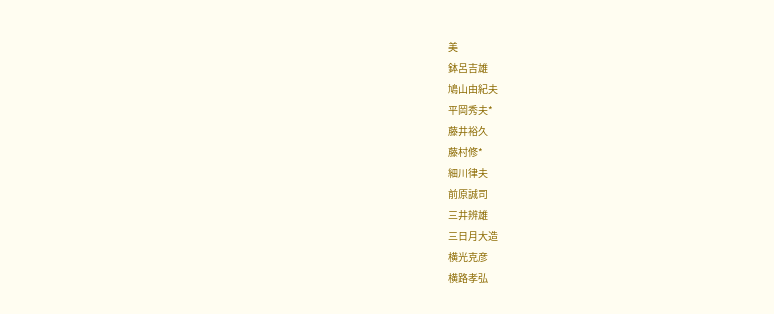美
鉢呂吉雄
鳩山由紀夫
平岡秀夫*
藤井裕久
藤村修*
細川律夫
前原誠司
三井辨雄
三日月大造
横光克彦
横路孝弘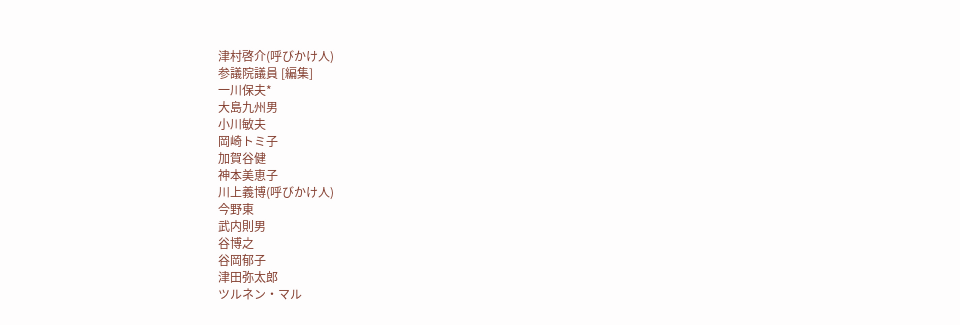津村啓介(呼びかけ人)
参議院議員 [編集]
一川保夫*
大島九州男
小川敏夫
岡崎トミ子
加賀谷健
神本美恵子
川上義博(呼びかけ人)
今野東
武内則男
谷博之
谷岡郁子
津田弥太郎
ツルネン・マル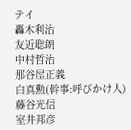テイ
轟木利治
友近聡朗
中村哲治
那谷屋正義
白真勲(幹事:呼びかけ人)
藤谷光信
室井邦彦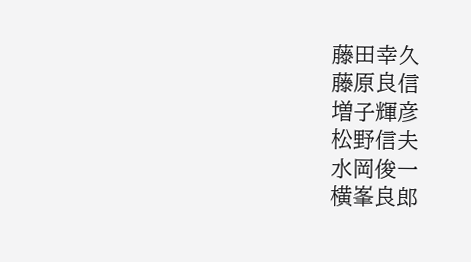藤田幸久
藤原良信
増子輝彦
松野信夫
水岡俊一
横峯良郎